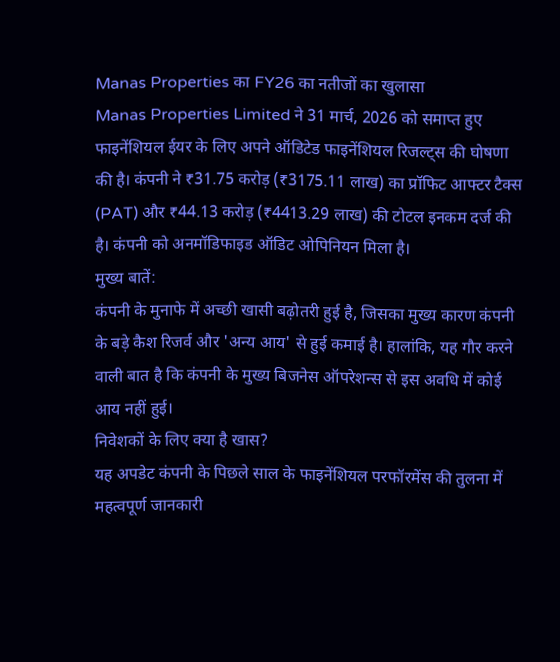Manas Properties का FY26 का नतीजों का खुलासा
Manas Properties Limited ने 31 मार्च, 2026 को समाप्त हुए फाइनेंशियल ईयर के लिए अपने ऑडिटेड फाइनेंशियल रिजल्ट्स की घोषणा की है। कंपनी ने ₹31.75 करोड़ (₹3175.11 लाख) का प्रॉफिट आफ्टर टैक्स (PAT) और ₹44.13 करोड़ (₹4413.29 लाख) की टोटल इनकम दर्ज की है। कंपनी को अनमॉडिफाइड ऑडिट ओपिनियन मिला है।
मुख्य बातें:
कंपनी के मुनाफे में अच्छी खासी बढ़ोतरी हुई है, जिसका मुख्य कारण कंपनी के बड़े कैश रिजर्व और 'अन्य आय' से हुई कमाई है। हालांकि, यह गौर करने वाली बात है कि कंपनी के मुख्य बिजनेस ऑपरेशन्स से इस अवधि में कोई आय नहीं हुई।
निवेशकों के लिए क्या है खास?
यह अपडेट कंपनी के पिछले साल के फाइनेंशियल परफॉरमेंस की तुलना में महत्वपूर्ण जानकारी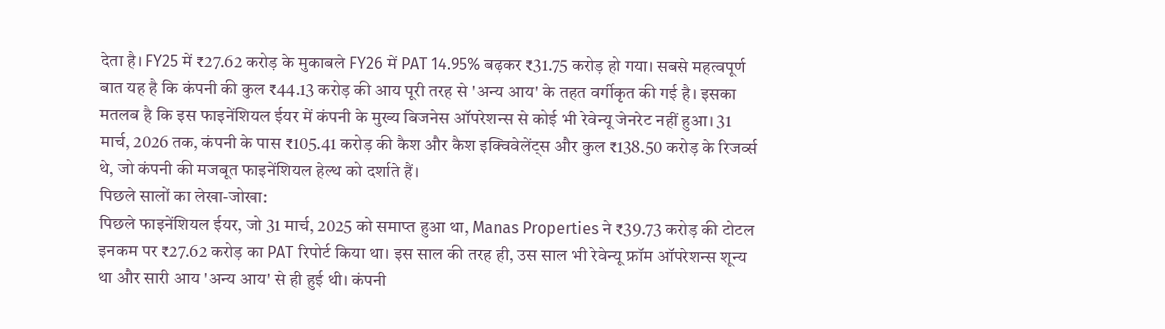देता है। FY25 में ₹27.62 करोड़ के मुकाबले FY26 में PAT 14.95% बढ़कर ₹31.75 करोड़ हो गया। सबसे महत्वपूर्ण बात यह है कि कंपनी की कुल ₹44.13 करोड़ की आय पूरी तरह से 'अन्य आय' के तहत वर्गीकृत की गई है। इसका मतलब है कि इस फाइनेंशियल ईयर में कंपनी के मुख्य बिजनेस ऑपरेशन्स से कोई भी रेवेन्यू जेनरेट नहीं हुआ। 31 मार्च, 2026 तक, कंपनी के पास ₹105.41 करोड़ की कैश और कैश इक्विवेलेंट्स और कुल ₹138.50 करोड़ के रिजर्व्स थे, जो कंपनी की मजबूत फाइनेंशियल हेल्थ को दर्शाते हैं।
पिछले सालों का लेखा-जोखा:
पिछले फाइनेंशियल ईयर, जो 31 मार्च, 2025 को समाप्त हुआ था, Manas Properties ने ₹39.73 करोड़ की टोटल इनकम पर ₹27.62 करोड़ का PAT रिपोर्ट किया था। इस साल की तरह ही, उस साल भी रेवेन्यू फ्रॉम ऑपरेशन्स शून्य था और सारी आय 'अन्य आय' से ही हुई थी। कंपनी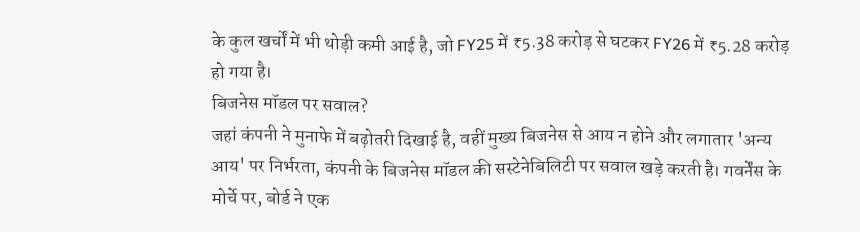के कुल खर्चों में भी थोड़ी कमी आई है, जो FY25 में ₹5.38 करोड़ से घटकर FY26 में ₹5.28 करोड़ हो गया है।
बिजनेस मॉडल पर सवाल?
जहां कंपनी ने मुनाफे में बढ़ोतरी दिखाई है, वहीं मुख्य बिजनेस से आय न होने और लगातार 'अन्य आय' पर निर्भरता, कंपनी के बिजनेस मॉडल की सस्टेनेबिलिटी पर सवाल खड़े करती है। गवर्नेंस के मोर्चे पर, बोर्ड ने एक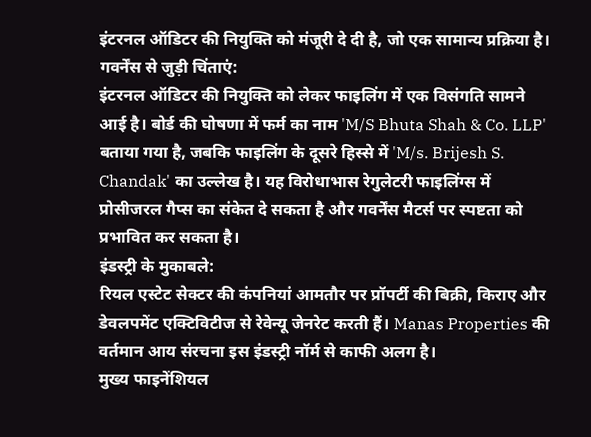इंटरनल ऑडिटर की नियुक्ति को मंजूरी दे दी है, जो एक सामान्य प्रक्रिया है।
गवर्नेंस से जुड़ी चिंताएं:
इंटरनल ऑडिटर की नियुक्ति को लेकर फाइलिंग में एक विसंगति सामने आई है। बोर्ड की घोषणा में फर्म का नाम 'M/S Bhuta Shah & Co. LLP' बताया गया है, जबकि फाइलिंग के दूसरे हिस्से में 'M/s. Brijesh S. Chandak' का उल्लेख है। यह विरोधाभास रेगुलेटरी फाइलिंग्स में प्रोसीजरल गैप्स का संकेत दे सकता है और गवर्नेंस मैटर्स पर स्पष्टता को प्रभावित कर सकता है।
इंडस्ट्री के मुकाबले:
रियल एस्टेट सेक्टर की कंपनियां आमतौर पर प्रॉपर्टी की बिक्री, किराए और डेवलपमेंट एक्टिविटीज से रेवेन्यू जेनरेट करती हैं। Manas Properties की वर्तमान आय संरचना इस इंडस्ट्री नॉर्म से काफी अलग है।
मुख्य फाइनेंशियल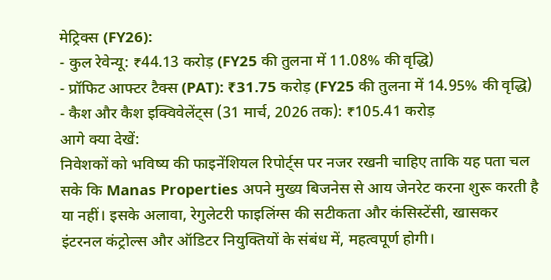मेट्रिक्स (FY26):
- कुल रेवेन्यू: ₹44.13 करोड़ (FY25 की तुलना में 11.08% की वृद्धि)
- प्रॉफिट आफ्टर टैक्स (PAT): ₹31.75 करोड़ (FY25 की तुलना में 14.95% की वृद्धि)
- कैश और कैश इक्विवेलेंट्स (31 मार्च, 2026 तक): ₹105.41 करोड़
आगे क्या देखें:
निवेशकों को भविष्य की फाइनेंशियल रिपोर्ट्स पर नजर रखनी चाहिए ताकि यह पता चल सके कि Manas Properties अपने मुख्य बिजनेस से आय जेनरेट करना शुरू करती है या नहीं। इसके अलावा, रेगुलेटरी फाइलिंग्स की सटीकता और कंसिस्टेंसी, खासकर इंटरनल कंट्रोल्स और ऑडिटर नियुक्तियों के संबंध में, महत्वपूर्ण होगी।